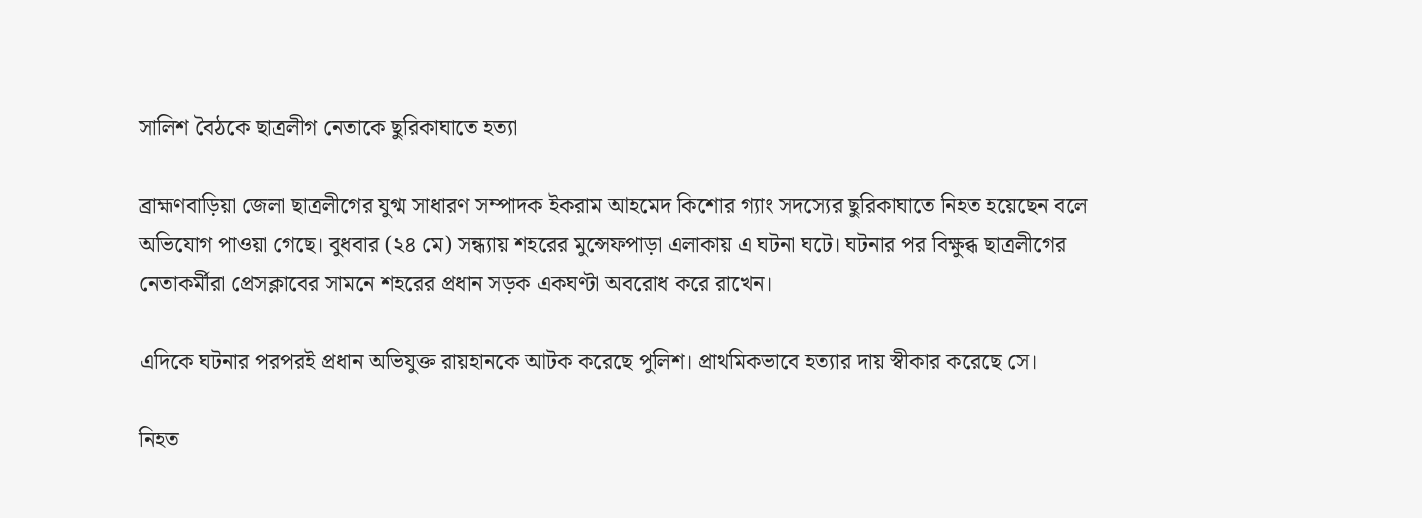সালিশ বৈঠকে ছাত্রলীগ নেতাকে ছুরিকাঘাতে হত্যা

ব্রাহ্মণবাড়িয়া জেলা ছাত্রলীগের যুগ্ম সাধারণ সম্পাদক ইকরাম আহমেদ কিশোর গ্যাং সদস্যের ছুরিকাঘাতে নিহত হয়েছেন বলে অভিযোগ পাওয়া গেছে। বুধবার (২৪ মে) সন্ধ্যায় শহরের মুন্সেফপাড়া এলাকায় এ ঘটনা ঘটে। ঘটনার পর বিক্ষুব্ধ ছাত্রলীগের নেতাকর্মীরা প্রেসক্লাবের সামনে শহরের প্রধান সড়ক একঘণ্টা অবরোধ করে রাখেন।

এদিকে ঘটনার পরপরই প্রধান অভিযুক্ত রায়হানকে আটক করেছে পুলিশ। প্রাথমিকভাবে হত্যার দায় স্বীকার করেছে সে।

নিহত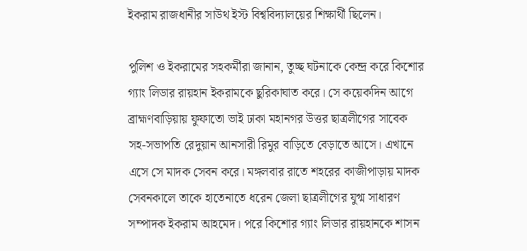ইকরাম রাজধানীর সাউথ ইস্ট বিশ্ববিদ্যালয়ের শিক্ষার্থী ছিলেন।

পুলিশ ও ইকরামের সহকর্মীরা জানান, তুচ্ছ ঘটনাকে কেন্দ্র করে কিশোর গ্যাং লিডার রায়হান ইকরামকে ছুরিকাঘাত করে। সে কয়েকদিন আগে ব্রাহ্মণবাড়িয়ায় ফুফাতো ভাই ঢাকা মহানগর উত্তর ছাত্রলীগের সাবেক সহ-সভাপতি রেদুয়ান আনসারী রিমুর বাড়িতে বেড়াতে আসে। এখানে এসে সে মাদক সেবন করে। মঙ্গলবার রাতে শহরের কাজীপাড়ায় মাদক সেবনকালে তাকে হাতেনাতে ধরেন জেলা ছাত্রলীগের যুগ্ম সাধারণ সম্পাদক ইকরাম আহমেদ। পরে কিশোর গ্যাং লিডার রায়হানকে শাসন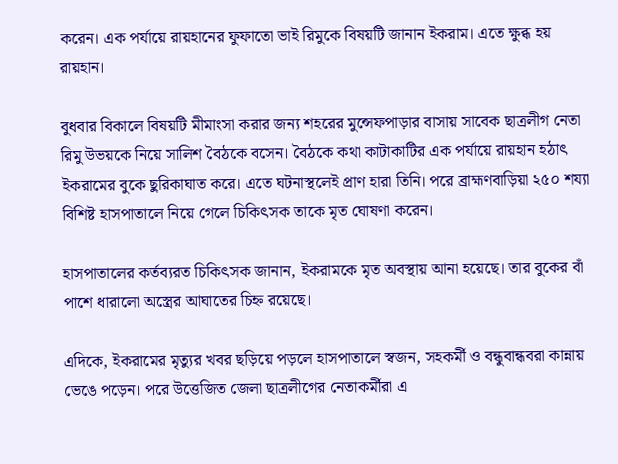করেন। এক পর্যায়ে রায়হানের ফুফাতো ভাই রিমুকে বিষয়টি জানান ইকরাম। এতে ক্ষুব্ধ হয় রায়হান।

বুধবার বিকালে বিষয়টি মীমাংসা করার জন্য শহরের মুন্সেফপাড়ার বাসায় সাবেক ছাত্রলীগ নেতা রিমু উভয়কে নিয়ে সালিশ বৈঠকে বসেন। বৈঠকে কথা কাটাকাটির এক পর্যায়ে রায়হান হঠাৎ ইকরামের বুকে ছুরিকাঘাত করে। এতে ঘটনাস্থলেই প্রাণ হারা তিনি। পরে ব্রাহ্মণবাড়িয়া ২৫০ শয্যা বিশিষ্ট হাসপাতালে নিয়ে গেলে চিকিৎসক তাকে মৃত ঘোষণা করেন।

হাসপাতালের কর্তব্যরত চিকিৎসক জানান, ইকরামকে মৃত অবস্থায় আনা হয়েছে। তার বুকের বাঁ পাশে ধারালো অস্ত্রের আঘাতের চিহ্ন রয়েছে।

এদিকে, ইকরামের মৃত্যুর খবর ছড়িয়ে পড়লে হাসপাতালে স্বজন, সহকর্মী ও বন্ধুবান্ধবরা কান্নায় ভেঙে পড়েন। পরে উত্তেজিত জেলা ছাত্রলীগের নেতাকর্মীরা এ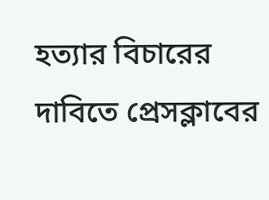হত্যার বিচারের দাবিতে প্রেসক্লাবের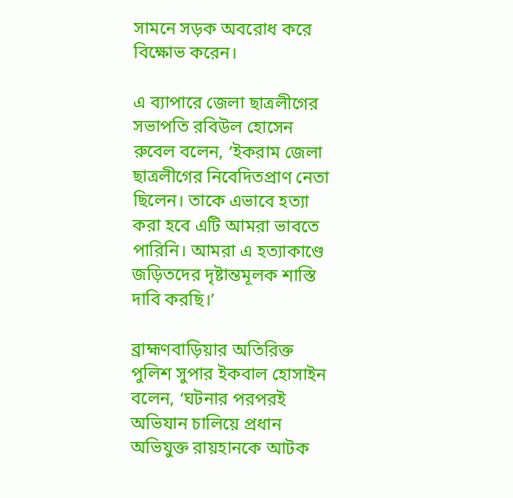সামনে সড়ক অবরোধ করে বিক্ষোভ করেন।

এ ব্যাপারে জেলা ছাত্রলীগের সভাপতি রবিউল হোসেন রুবেল বলেন, ‘ইকরাম জেলা ছাত্রলীগের নিবেদিতপ্রাণ নেতা ছিলেন। তাকে এভাবে হত্যা করা হবে এটি আমরা ভাবতে পারিনি। আমরা এ হত্যাকাণ্ডে জড়িতদের দৃষ্টান্তমূলক শাস্তি দাবি করছি।’

ব্রাহ্মণবাড়িয়ার অতিরিক্ত পুলিশ সুপার ইকবাল হোসাইন বলেন, ‘ঘটনার পরপরই অভিযান চালিয়ে প্রধান অভিযুক্ত রায়হানকে আটক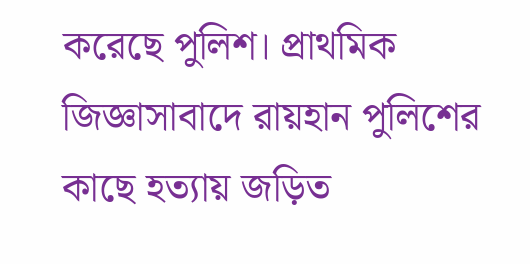করেছে পুলিশ। প্রাথমিক জিজ্ঞাসাবাদে রায়হান পুলিশের কাছে হত্যায় জড়িত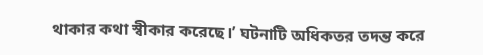থাকার কথা স্বীকার করেছে।’ ঘটনাটি অধিকতর তদন্ত করে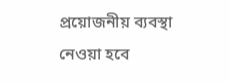প্রয়োজনীয় ব্যবস্থা নেওয়া হবে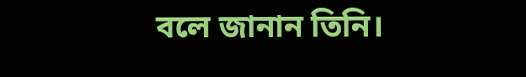বলে জানান তিনি।